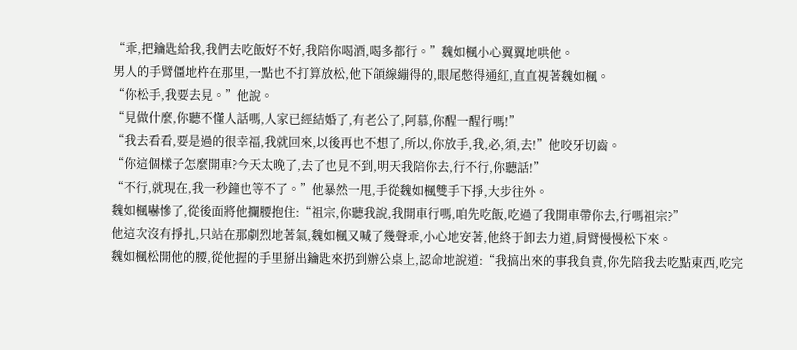“乖,把鑰匙給我,我們去吃飯好不好,我陪你喝酒,喝多都行。”魏如楓小心翼翼地哄他。
男人的手臂僵地杵在那里,一點也不打算放松,他下頜線繃得的,眼尾憋得通紅,直直視著魏如楓。
“你松手,我要去見。”他說。
“見做什麼,你聽不懂人話嗎,人家已經結婚了,有老公了,阿慕,你醒一醒行嗎!”
“我去看看,要是過的很幸福,我就回來,以後再也不想了,所以,你放手,我,必,須,去!”他咬牙切齒。
“你這個樣子怎麼開車?今天太晚了,去了也見不到,明天我陪你去,行不行,你聽話!”
“不行,就現在,我一秒鐘也等不了。”他暴然一甩,手從魏如楓雙手下掙,大步往外。
魏如楓嚇慘了,從後面將他攔腰抱住:“祖宗,你聽我說,我開車行嗎,咱先吃飯,吃過了我開車帶你去,行嗎祖宗?”
他這次沒有掙扎,只站在那劇烈地著氣,魏如楓又喊了幾聲乖,小心地安著,他終于卸去力道,肩臂慢慢松下來。
魏如楓松開他的腰,從他握的手里掰出鑰匙來扔到辦公桌上,認命地說道:“我搞出來的事我負責,你先陪我去吃點東西,吃完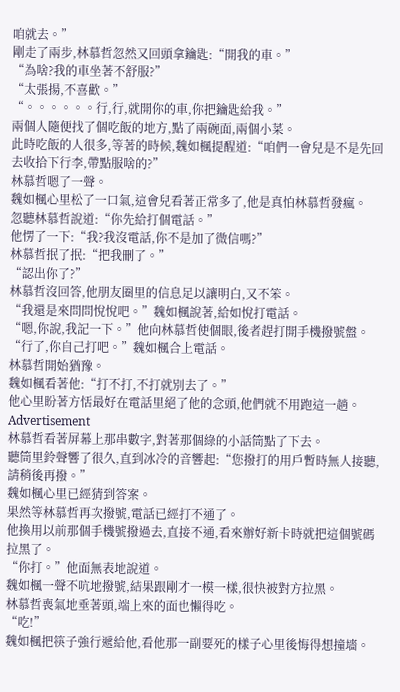咱就去。”
剛走了兩步,林慕哲忽然又回頭拿鑰匙:“開我的車。”
“為啥?我的車坐著不舒服?”
“太張揚,不喜歡。”
“。。。。。。行,行,就開你的車,你把鑰匙給我。”
兩個人隨便找了個吃飯的地方,點了兩碗面,兩個小菜。
此時吃飯的人很多,等著的時候,魏如楓提醒道:“咱們一會兒是不是先回去收拾下行李,帶點服啥的?”
林慕哲嗯了一聲。
魏如楓心里松了一口氣,這會兒看著正常多了,他是真怕林慕哲發瘋。
忽聽林慕哲說道:“你先給打個電話。”
他愣了一下:“我?我沒電話,你不是加了微信嗎?”
林慕哲抿了抿:“把我刪了。”
“認出你了?”
林慕哲沒回答,他朋友圈里的信息足以讓明白,又不笨。
“我還是來問問悅悅吧。”魏如楓說著,給如悅打電話。
“嗯,你說,我記一下。”他向林慕哲使個眼,後者趕打開手機撥號盤。
“行了,你自己打吧。”魏如楓合上電話。
林慕哲開始猶豫。
魏如楓看著他:“打不打,不打就別去了。”
他心里盼著方恬最好在電話里絕了他的念頭,他們就不用跑這一趟。
Advertisement
林慕哲看著屏幕上那串數字,對著那個綠的小話筒點了下去。
聽筒里鈴聲響了很久,直到冰冷的音響起:“您撥打的用戶暫時無人接聽,請稍後再撥。”
魏如楓心里已經猜到答案。
果然等林慕哲再次撥號,電話已經打不通了。
他換用以前那個手機號撥過去,直接不通,看來辦好新卡時就把這個號碼拉黑了。
“你打。”他面無表地說道。
魏如楓一聲不吭地撥號,結果跟剛才一模一樣,很快被對方拉黑。
林慕哲喪氣地垂著頭,端上來的面也懶得吃。
“吃!”
魏如楓把筷子強行遞給他,看他那一副要死的樣子心里後悔得想撞墻。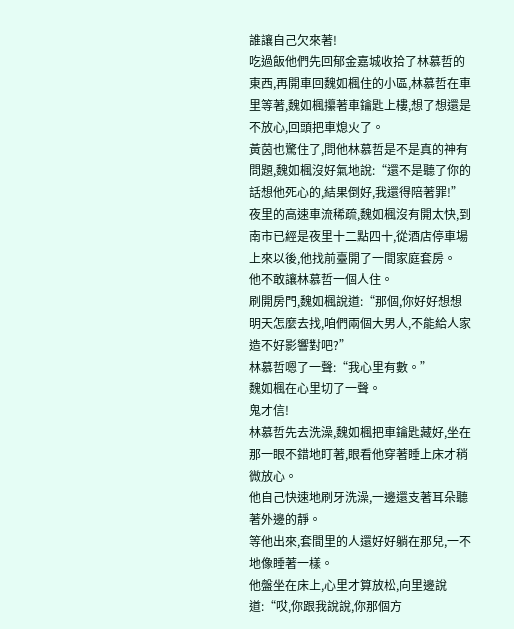誰讓自己欠來著!
吃過飯他們先回郁金嘉城收拾了林慕哲的東西,再開車回魏如楓住的小區,林慕哲在車里等著,魏如楓攥著車鑰匙上樓,想了想還是不放心,回頭把車熄火了。
黃茵也驚住了,問他林慕哲是不是真的神有問題,魏如楓沒好氣地說:“還不是聽了你的話想他死心的,結果倒好,我還得陪著罪!”
夜里的高速車流稀疏,魏如楓沒有開太快,到南市已經是夜里十二點四十,從酒店停車場上來以後,他找前臺開了一間家庭套房。
他不敢讓林慕哲一個人住。
刷開房門,魏如楓說道:“那個,你好好想想明天怎麼去找,咱們兩個大男人,不能給人家造不好影響對吧?”
林慕哲嗯了一聲:“我心里有數。”
魏如楓在心里切了一聲。
鬼才信!
林慕哲先去洗澡,魏如楓把車鑰匙藏好,坐在那一眼不錯地盯著,眼看他穿著睡上床才稍微放心。
他自己快速地刷牙洗澡,一邊還支著耳朵聽著外邊的靜。
等他出來,套間里的人還好好躺在那兒,一不地像睡著一樣。
他盤坐在床上,心里才算放松,向里邊說道:“哎,你跟我說說,你那個方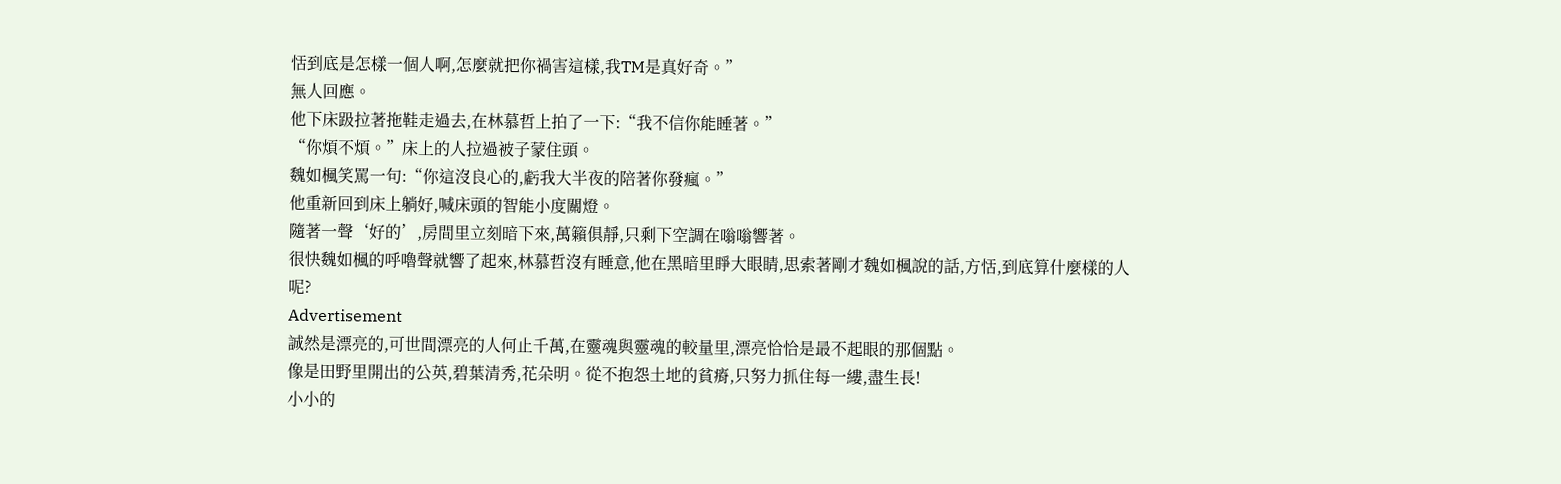恬到底是怎樣一個人啊,怎麼就把你禍害這樣,我TM是真好奇。”
無人回應。
他下床趿拉著拖鞋走過去,在林慕哲上拍了一下:“我不信你能睡著。”
“你煩不煩。”床上的人拉過被子蒙住頭。
魏如楓笑罵一句:“你這沒良心的,虧我大半夜的陪著你發瘋。”
他重新回到床上躺好,喊床頭的智能小度關燈。
隨著一聲‘好的’,房間里立刻暗下來,萬籟俱靜,只剩下空調在嗡嗡響著。
很快魏如楓的呼嚕聲就響了起來,林慕哲沒有睡意,他在黑暗里睜大眼睛,思索著剛才魏如楓說的話,方恬,到底算什麼樣的人呢?
Advertisement
誠然是漂亮的,可世間漂亮的人何止千萬,在靈魂與靈魂的較量里,漂亮恰恰是最不起眼的那個點。
像是田野里開出的公英,碧葉清秀,花朵明。從不抱怨土地的貧瘠,只努力抓住每一縷,盡生長!
小小的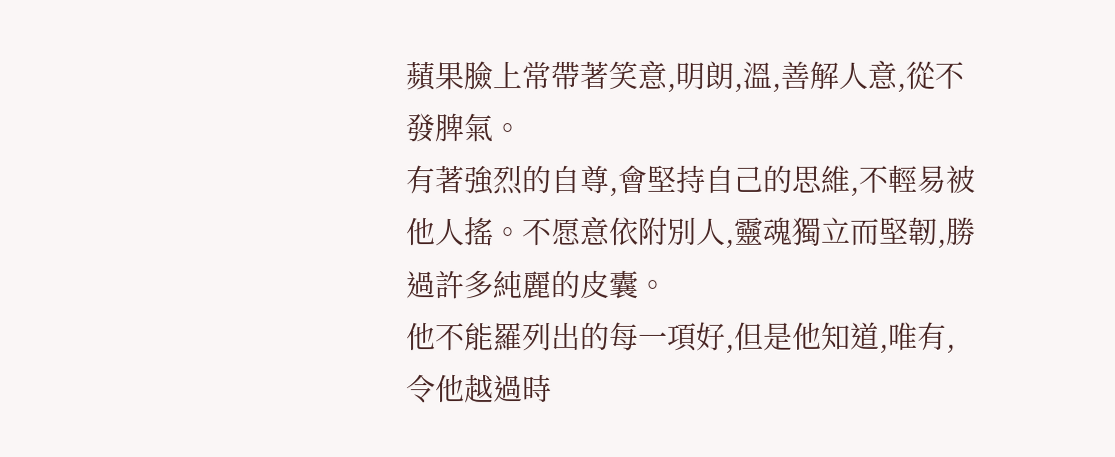蘋果臉上常帶著笑意,明朗,溫,善解人意,從不發脾氣。
有著強烈的自尊,會堅持自己的思維,不輕易被他人搖。不愿意依附別人,靈魂獨立而堅韌,勝過許多純麗的皮囊。
他不能羅列出的每一項好,但是他知道,唯有,令他越過時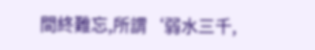間終難忘,所謂‘弱水三千,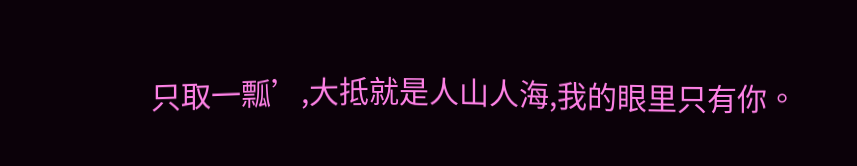只取一瓢’,大抵就是人山人海,我的眼里只有你。